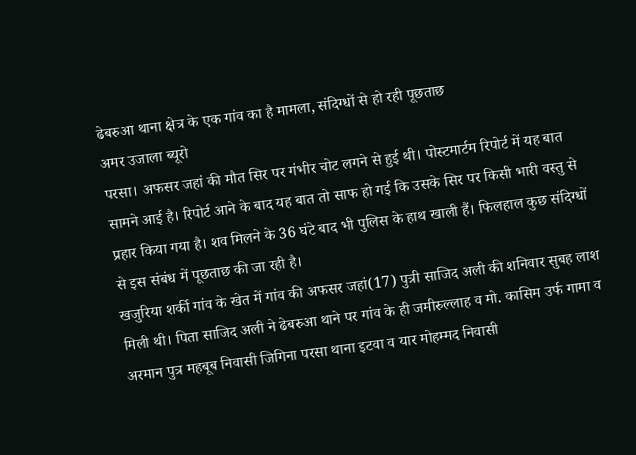ढेबरुआ थाना क्षेत्र के एक गांव का है मामला, संदिग्धों से हो रही पूछताछ
अमर उजाला ब्यूरो
परसा। अफसर जहां की मौत सिर पर गंभीर चोट लगने से हुई थी। पोस्टमार्टम रिपोर्ट में यह बात सामने आई है। रिपोर्ट आने के बाद यह बात तो साफ हो गई कि उसके सिर पर किसी भारी वस्तु से प्रहार किया गया है। शव मिलने के 36 घंटे बाद भी पुलिस के हाथ खाली हैं। फिलहाल कुछ संदिग्धों से इस संबंध में पूछताछ की जा रही है।
खजुरिया शर्की गांव के खेत में गांव की अफसर जहां(17) पुत्री साजिद अली की शनिवार सुबह लाश मिली थी। पिता साजिद अली ने ढेबरुआ थाने पर गांव के ही जमीरुल्लाह व मो. कासिम उर्फ गामा व अरमान पुत्र महबूब निवासी जिगिना परसा थाना इटवा व यार मोहम्मद निवासी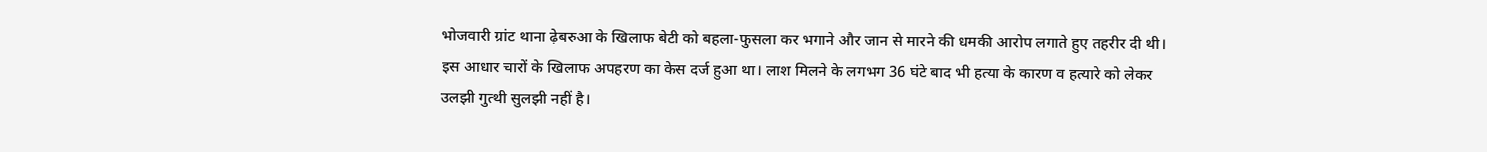भोजवारी ग्रांट थाना ढ़ेबरुआ के खिलाफ बेटी को बहला-फुसला कर भगाने और जान से मारने की धमकी आरोप लगाते हुए तहरीर दी थी। इस आधार चारों के खिलाफ अपहरण का केस दर्ज हुआ था। लाश मिलने के लगभग 36 घंटे बाद भी हत्या के कारण व हत्यारे को लेकर उलझी गुत्थी सुलझी नहीं है।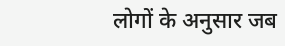लोगों के अनुसार जब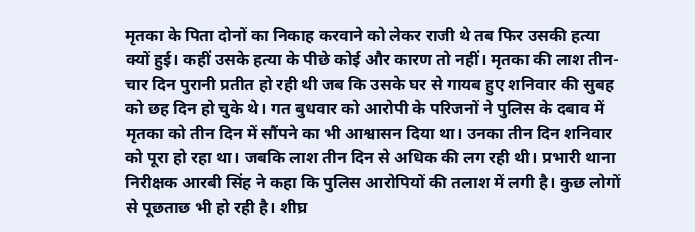मृतका के पिता दोनों का निकाह करवाने को लेकर राजी थे तब फिर उसकी हत्या क्यों हुई। कहीं उसके हत्या के पीछे कोई और कारण तो नहीं। मृतका की लाश तीन-चार दिन पुरानी प्रतीत हो रही थी जब कि उसके घर से गायब हुए शनिवार की सुबह को छह दिन हो चुके थे। गत बुधवार को आरोपी के परिजनों ने पुलिस के दबाव में मृतका को तीन दिन में सौंपने का भी आश्वासन दिया था। उनका तीन दिन शनिवार को पूरा हो रहा था। जबकि लाश तीन दिन से अधिक की लग रही थी। प्रभारी थाना निरीक्षक आरबी सिंह ने कहा कि पुलिस आरोपियों की तलाश में लगी है। कुछ लोगों से पूछताछ भी हो रही है। शीघ्र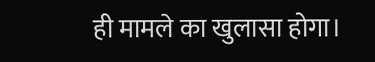ही मामले का खुलासा होगा।